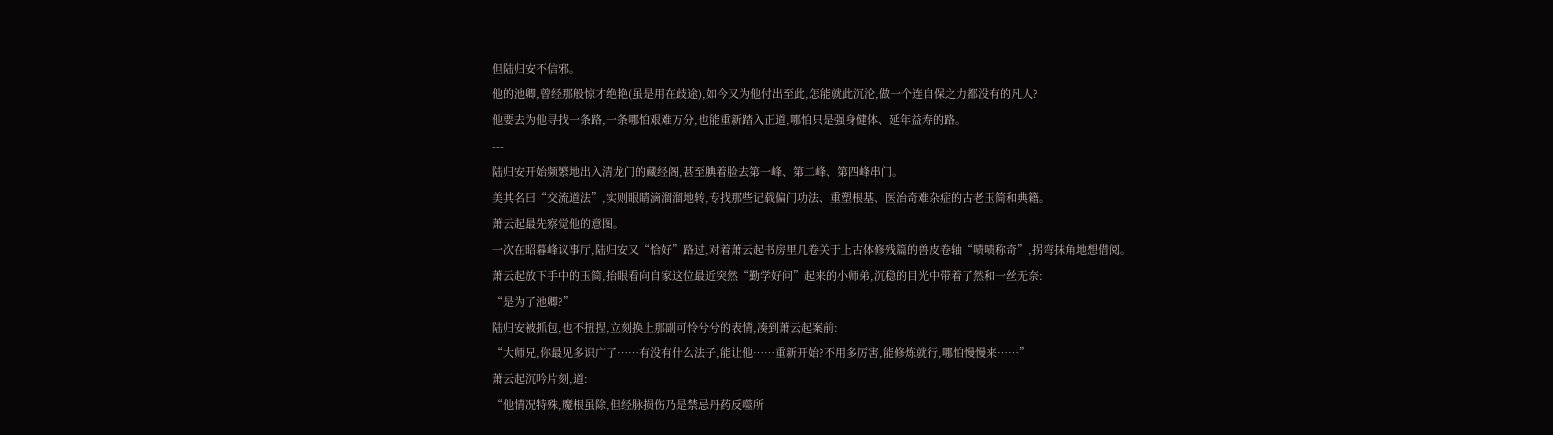但陆归安不信邪。
他的池卿,曾经那般惊才绝艳(虽是用在歧途),如今又为他付出至此,怎能就此沉沦,做一个连自保之力都没有的凡人?
他要去为他寻找一条路,一条哪怕艰难万分,也能重新踏入正道,哪怕只是强身健体、延年益寿的路。
---
陆归安开始频繁地出入清龙门的藏经阁,甚至腆着脸去第一峰、第二峰、第四峰串门。
美其名曰“交流道法”,实则眼睛滴溜溜地转,专找那些记载偏门功法、重塑根基、医治奇难杂症的古老玉简和典籍。
萧云起最先察觉他的意图。
一次在昭暮峰议事厅,陆归安又“恰好”路过,对着萧云起书房里几卷关于上古体修残篇的兽皮卷轴“啧啧称奇”,拐弯抹角地想借阅。
萧云起放下手中的玉简,抬眼看向自家这位最近突然“勤学好问”起来的小师弟,沉稳的目光中带着了然和一丝无奈:
“是为了池卿?”
陆归安被抓包,也不扭捏,立刻换上那副可怜兮兮的表情,凑到萧云起案前:
“大师兄,你最见多识广了……有没有什么法子,能让他……重新开始?不用多厉害,能修炼就行,哪怕慢慢来……”
萧云起沉吟片刻,道:
“他情况特殊,魔根虽除,但经脉损伤乃是禁忌丹药反噬所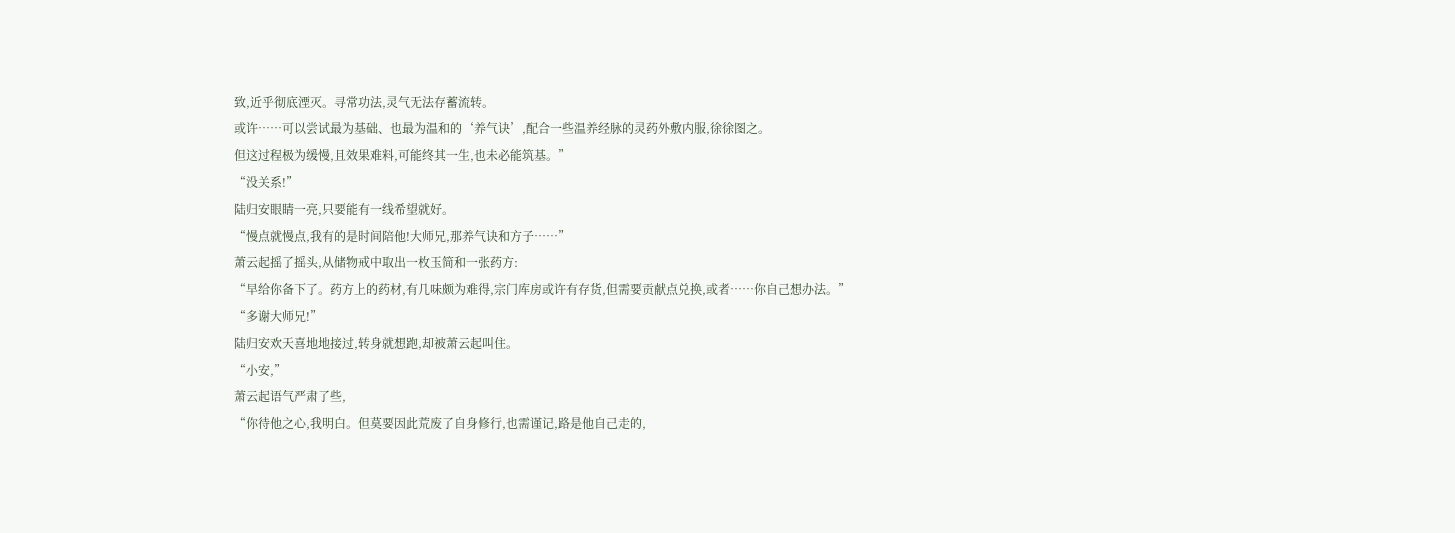致,近乎彻底湮灭。寻常功法,灵气无法存蓄流转。
或许……可以尝试最为基础、也最为温和的‘养气诀’,配合一些温养经脉的灵药外敷内服,徐徐图之。
但这过程极为缓慢,且效果难料,可能终其一生,也未必能筑基。”
“没关系!”
陆归安眼睛一亮,只要能有一线希望就好。
“慢点就慢点,我有的是时间陪他!大师兄,那养气诀和方子……”
萧云起摇了摇头,从储物戒中取出一枚玉简和一张药方:
“早给你备下了。药方上的药材,有几味颇为难得,宗门库房或许有存货,但需要贡献点兑换,或者……你自己想办法。”
“多谢大师兄!”
陆归安欢天喜地地接过,转身就想跑,却被萧云起叫住。
“小安,”
萧云起语气严肃了些,
“你待他之心,我明白。但莫要因此荒废了自身修行,也需谨记,路是他自己走的,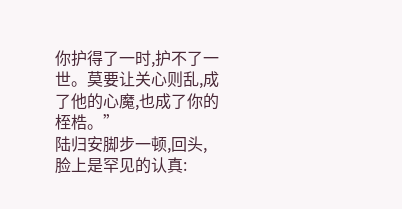你护得了一时,护不了一世。莫要让关心则乱,成了他的心魔,也成了你的桎梏。”
陆归安脚步一顿,回头,脸上是罕见的认真: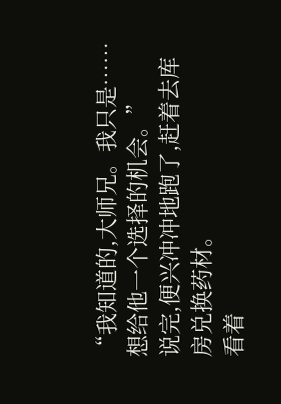“我知道的,大师兄。我只是……想给他一个选择的机会。”
说完,便兴冲冲地跑了,赶着去库房兑换药材。
看着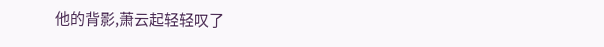他的背影,萧云起轻轻叹了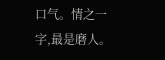口气。情之一字,最是磨人。